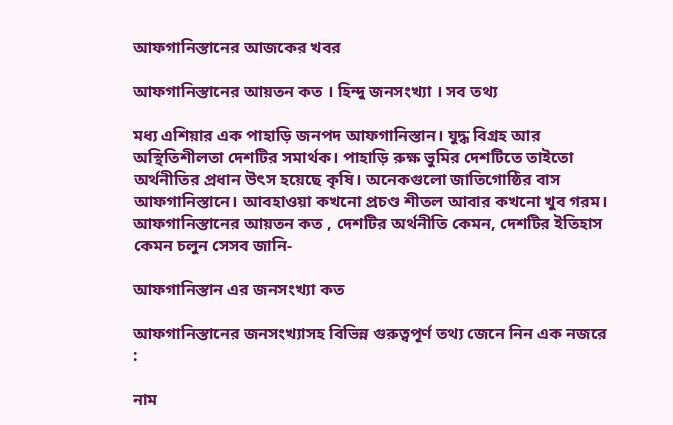আফগানিস্তানের আজকের খবর

আফগানিস্তানের আয়তন কত । হিন্দু জনসংখ্যা । সব তথ্য

মধ্য এশিয়ার এক পাহাড়ি জনপদ আফগানিস্তান। যুদ্ধ বিগ্রহ আর অস্থিতিশীলতা দেশটির সমার্থক। পাহাড়ি রুক্ষ ভুমির দেশটিতে তাইতো অর্থনীতির প্রধান উৎস হয়েছে কৃষি। অনেকগুলো জাতিগোষ্ঠির বাস আফগানিস্তানে। আবহাওয়া কখনো প্রচণ্ড শীতল আবার কখনো খুব গরম। আফগানিস্তানের আয়তন কত , দেশটির অর্থনীতি কেমন, দেশটির ইতিহাস কেমন চলুন সেসব জানি-

আফগানিস্তান এর জনসংখ্যা কত

আফগানিস্তানের জনসংখ্যাসহ বিভিন্ন গুরুত্বপূর্ণ তথ্য জেনে নিন এক নজরে :

নাম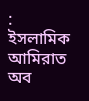:  ইসলামিক আমিরাত অব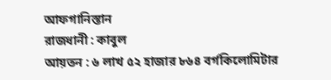আফগানিস্তান
রাজধানী : কাবুল
আয়তন : ৬ লাখ ৫২ হাজার ৮৬৪ বর্গকিলোমিটার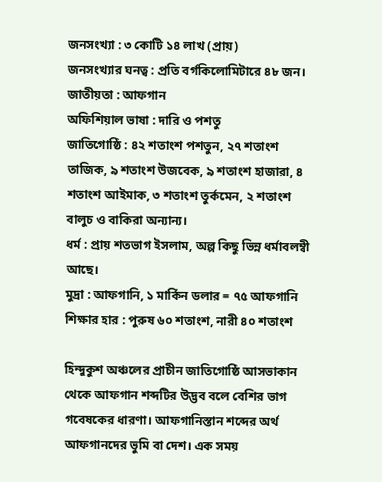জনসংখ্যা : ৩ কোটি ১৪ লাখ (প্রায়)
জনসংখ্যার ঘনত্ব : প্রতি বর্গকিলোমিটারে ৪৮ জন।
জাতীয়তা : আফগান
অফিশিয়াল ভাষা : দারি ও পশতু
জাতিগোষ্ঠি : ৪২ শতাংশ পশতুন, ২৭ শতাংশ তাজিক, ৯ শতাংশ উজবেক, ৯ শতাংশ হাজারা, ৪ শতাংশ আইমাক, ৩ শতাংশ তুর্কমেন, ২ শতাংশ বালুচ ও বাকিরা অন্যান্য।
ধর্ম : প্রায় শতভাগ ইসলাম, অল্প কিছু ভিন্ন ধর্মাবলম্বী আছে।
মুদ্রা : আফগানি, ১ মার্কিন ডলার = ৭৫ আফগানি
শিক্ষার হার : পুরুষ ৬০ শতাংশ, নারী ৪০ শতাংশ

হিন্দুকুশ অঞ্চলের প্রাচীন জাতিগোষ্ঠি আসভাকান থেকে আফগান শব্দটির উদ্ভব বলে বেশির ভাগ গবেষকের ধারণা। আফগানিস্তান শব্দের অর্থ আফগানদের ভুমি বা দেশ। এক সময়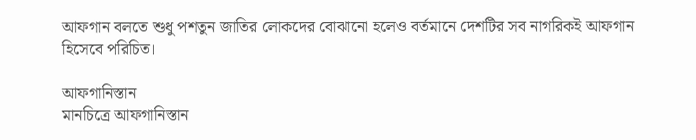আফগান বলতে শুধু পশতুন জাতির লোকদের বোঝানো হলেও বর্তমানে দেশটির সব নাগরিকই আফগান হিসেবে পরিচিত।

আফগানিস্তান
মানচিত্রে আফগানিস্তান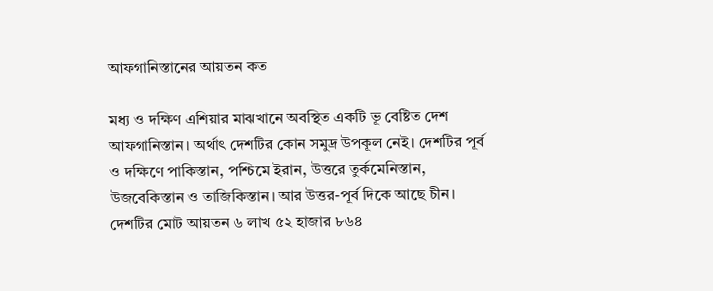আফগানিস্তানের আয়তন কত

মধ্য ও দক্ষিণ এশিয়ার মাঝখানে অবস্থিত একটি ভূ বেষ্টিত দেশ আফগানিস্তান। অর্থাৎ দেশটির কোন সমুদ্র উপকূল নেই। দেশটির পূর্ব ও দক্ষিণে পাকিস্তান, পশ্চিমে ইরান, উত্তরে তুর্কমেনিস্তান, উজবেকিস্তান ও তাজিকিস্তান। আর উত্তর-পূর্ব দিকে আছে চীন। দেশটির মোট আয়তন ৬ লাখ ৫২ হাজার ৮৬৪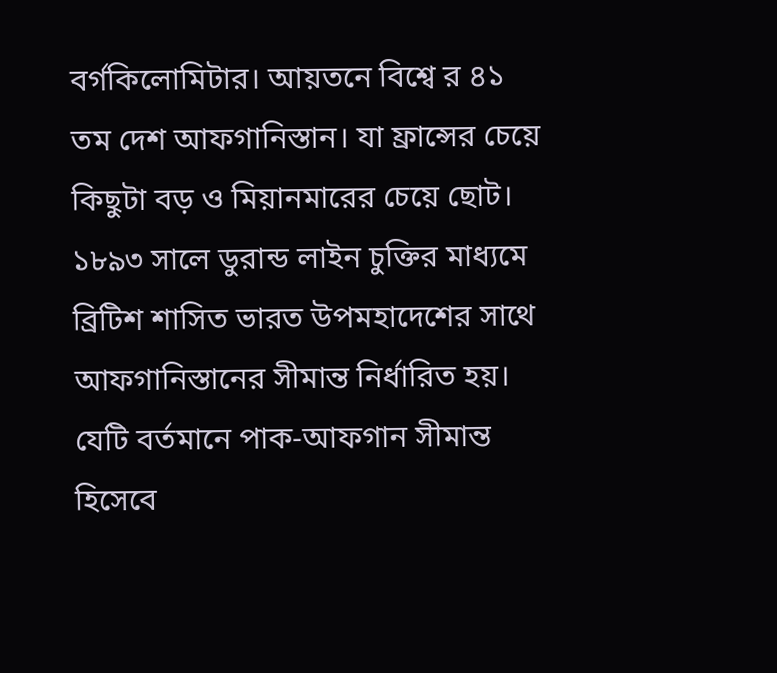বর্গকিলোমিটার। আয়তনে বিশ্বে র ৪১ তম দেশ আফগানিস্তান। যা ফ্রান্সের চেয়ে কিছুটা বড় ও মিয়ানমারের চেয়ে ছোট। ১৮৯৩ সালে ডুরান্ড লাইন চুক্তির মাধ্যমে ব্রিটিশ শাসিত ভারত উপমহাদেশের সাথে আফগানিস্তানের সীমান্ত নির্ধারিত হয়। যেটি বর্তমানে পাক-আফগান সীমান্ত হিসেবে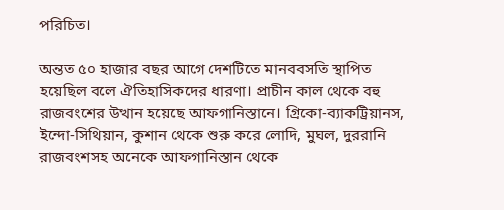পরিচিত।

অন্তত ৫০ হাজার বছর আগে দেশটিতে মানববসতি স্থাপিত হয়েছিল বলে ঐতিহাসিকদের ধারণা। প্রাচীন কাল থেকে বহু রাজবংশের উত্থান হয়েছে আফগানিস্তানে। গ্রিকো-ব্যাকট্রিয়ানস, ইন্দো-সিথিয়ান, কুশান থেকে শুরু করে লোদি, মুঘল, দুররানি রাজবংশসহ অনেকে আফগানিস্তান থেকে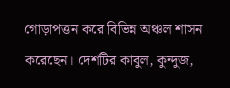গোড়াপত্তন করে বিভিন্ন অঞ্চল শাসন করেছেন। দেশটির কাবুল, কুন্দুজ,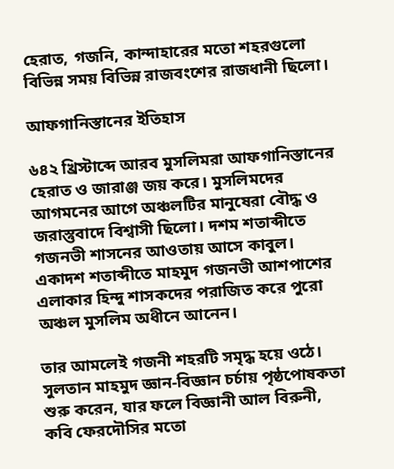হেরাত, গজনি, কান্দাহারের মতো শহরগুলো বিভিন্ন সময় বিভিন্ন রাজবংশের রাজধানী ছিলো।

আফগানিস্তানের ইতিহাস

৬৪২ খ্রিস্টাব্দে আরব মুসলিমরা আফগানিস্তানের হেরাত ও জারাঞ্জ জয় করে। মুসলিমদের আগমনের আগে অঞ্চলটির মানুষেরা বৌদ্ধ ও জরাস্তুবাদে বিশ্বাসী ছিলো। দশম শতাব্দীতে গজনভী শাসনের আওতায় আসে কাবুল। একাদশ শতাব্দীতে মাহমুদ গজনভী আশপাশের এলাকার হিন্দু শাসকদের পরাজিত করে পুরো অঞ্চল মুসলিম অধীনে আনেন।

তার আমলেই গজনী শহরটি সমৃদ্ধ হয়ে ওঠে। সুলতান মাহমুদ জ্ঞান-বিজ্ঞান চর্চায় পৃষ্ঠপোষকতা শুরু করেন, যার ফলে বিজ্ঞানী আল বিরুনী, কবি ফেরদৌসির মতো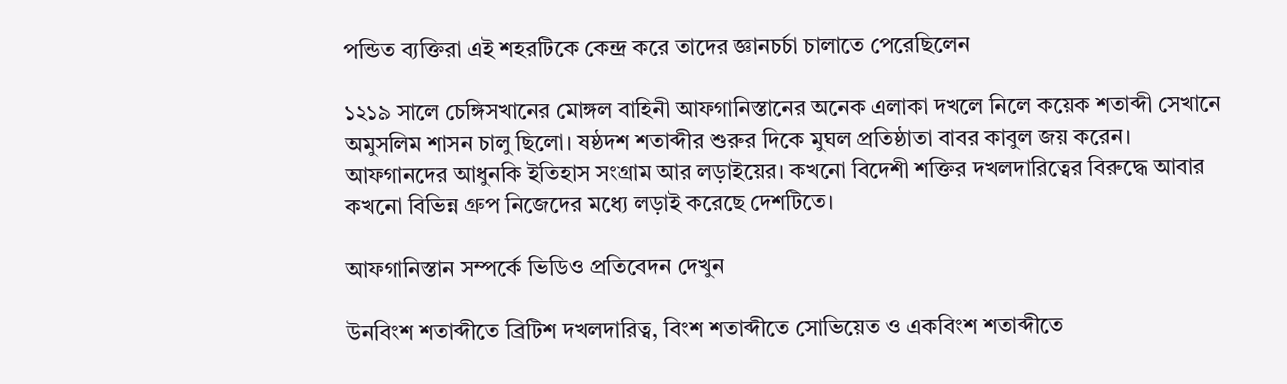পন্ডিত ব্যক্তিরা এই শহরটিকে কেন্দ্র করে তাদের জ্ঞানচর্চা চালাতে পেরেছিলেন

১২১৯ সালে চেঙ্গিসখানের মোঙ্গল বাহিনী আফগানিস্তানের অনেক এলাকা দখলে নিলে কয়েক শতাব্দী সেখানে অমুসলিম শাসন চালু ছিলো। ষষ্ঠদশ শতাব্দীর শুরুর দিকে মুঘল প্রতিষ্ঠাতা বাবর কাবুল জয় করেন।
আফগানদের আধুনকি ইতিহাস সংগ্রাম আর লড়াইয়ের। কখনো বিদেশী শক্তির দখলদারিত্বের বিরুদ্ধে আবার কখনো বিভিন্ন গ্রুপ নিজেদের মধ্যে লড়াই করেছে দেশটিতে।

আফগানিস্তান সম্পর্কে ভিডিও প্রতিবেদন দেখুন

উনবিংশ শতাব্দীতে ব্রিটিশ দখলদারিত্ব, বিংশ শতাব্দীতে সোভিয়েত ও একবিংশ শতাব্দীতে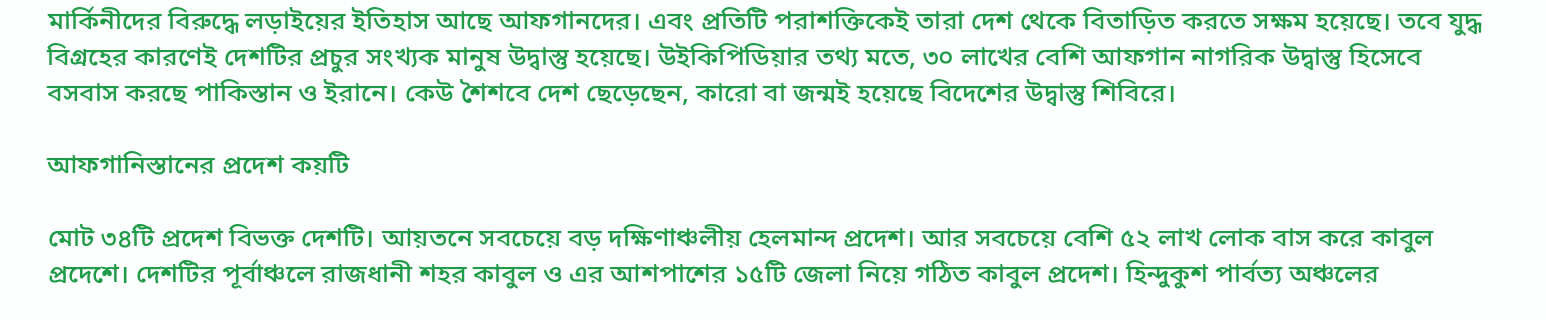মার্কিনীদের বিরুদ্ধে লড়াইয়ের ইতিহাস আছে আফগানদের। এবং প্রতিটি পরাশক্তিকেই তারা দেশ থেকে বিতাড়িত করতে সক্ষম হয়েছে। তবে যুদ্ধ বিগ্রহের কারণেই দেশটির প্রচুর সংখ্যক মানুষ উদ্বাস্তু হয়েছে। উইকিপিডিয়ার তথ্য মতে, ৩০ লাখের বেশি আফগান নাগরিক উদ্বাস্তু হিসেবে বসবাস করছে পাকিস্তান ও ইরানে। কেউ শৈশবে দেশ ছেড়েছেন, কারো বা জন্মই হয়েছে বিদেশের উদ্বাস্তু শিবিরে।

আফগানিস্তানের প্রদেশ কয়টি

মোট ৩৪টি প্রদেশ বিভক্ত দেশটি। আয়তনে সবচেয়ে বড় দক্ষিণাঞ্চলীয় হেলমান্দ প্রদেশ। আর সবচেয়ে বেশি ৫২ লাখ লোক বাস করে কাবুল প্রদেশে। দেশটির পূর্বাঞ্চলে রাজধানী শহর কাবুল ও এর আশপাশের ১৫টি জেলা নিয়ে গঠিত কাবুল প্রদেশ। হিন্দুকুশ পার্বত্য অঞ্চলের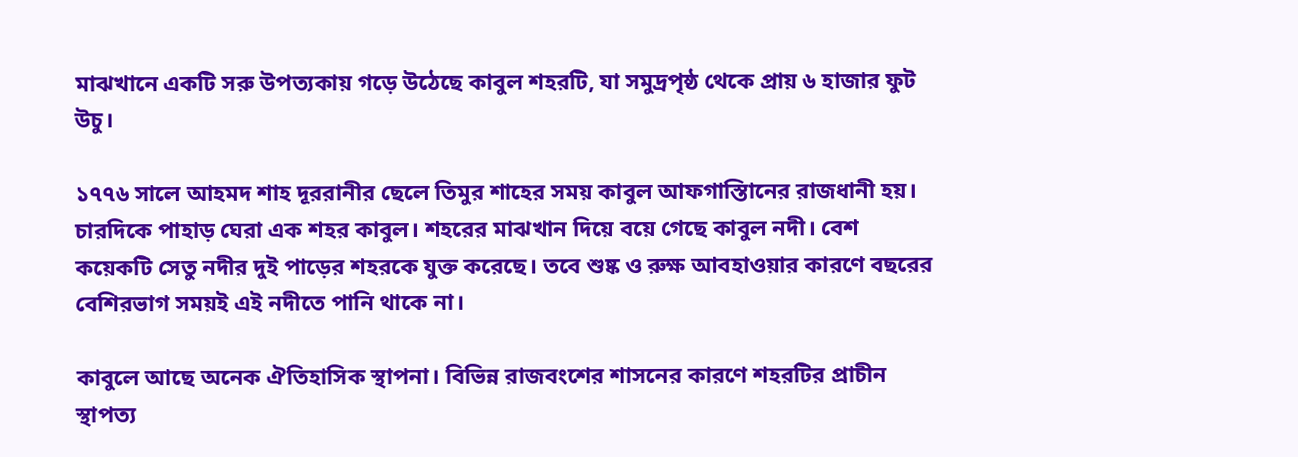মাঝখানে একটি সরু উপত্যকায় গড়ে উঠেছে কাবুল শহরটি, যা সমুদ্রপৃষ্ঠ থেকে প্রায় ৬ হাজার ফুট উচু।

১৭৭৬ সালে আহমদ শাহ দূররানীর ছেলে তিমুর শাহের সময় কাবুল আফগাস্তিানের রাজধানী হয়। চারদিকে পাহাড় ঘেরা এক শহর কাবুল। শহরের মাঝখান দিয়ে বয়ে গেছে কাবুল নদী। বেশ কয়েকটি সেতু নদীর দুই পাড়ের শহরকে যুক্ত করেছে। তবে শুষ্ক ও রুক্ষ আবহাওয়ার কারণে বছরের বেশিরভাগ সময়ই এই নদীতে পানি থাকে না।

কাবুলে আছে অনেক ঐতিহাসিক স্থাপনা। বিভিন্ন রাজবংশের শাসনের কারণে শহরটির প্রাচীন স্থাপত্য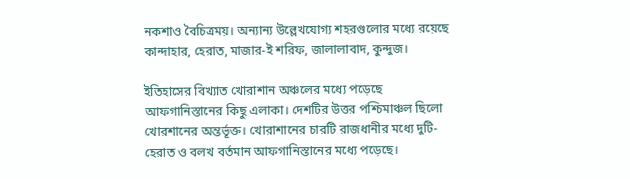নকশাও বৈচিত্রময়। অন্যান্য উল্লেখযোগ্য শহরগুলোর মধ্যে রয়েছে কান্দাহার, হেরাত, মাজার-ই শরিফ, জালালাবাদ, কুন্দুজ।

ইতিহাসের বিখ্যাত খোরাশান অঞ্চলের মধ্যে পড়েছে আফগানিস্তানের কিছু এলাকা। দেশটির উত্তর পশ্চিমাঞ্চল ছিলো খোরশানের অন্তর্ভূক্ত। খোরাশানের চারটি রাজধানীর মধ্যে দুটি- হেরাত ও বলখ বর্তমান আফগানিস্তানের মধ্যে পড়েছে।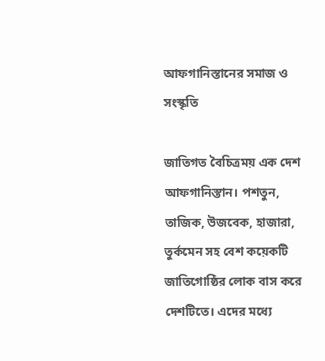আফগানিস্তানের সমাজ ও সংস্কৃতি

জাতিগত বৈচিত্রময় এক দেশ আফগানিস্তান। পশতুন, তাজিক, উজবেক, হাজারা, তুর্কমেন সহ বেশ কয়েকটি জাতিগোষ্ঠির লোক বাস করে দেশটিতে। এদের মধ্যে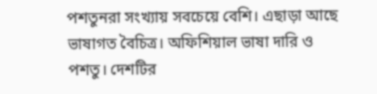পশতুনরা সংখ্যায় সবচেয়ে বেশি। এছাড়া আছে ভাষাগত বৈচিত্র। অফিশিয়াল ভাষা দারি ও পশতু। দেশটির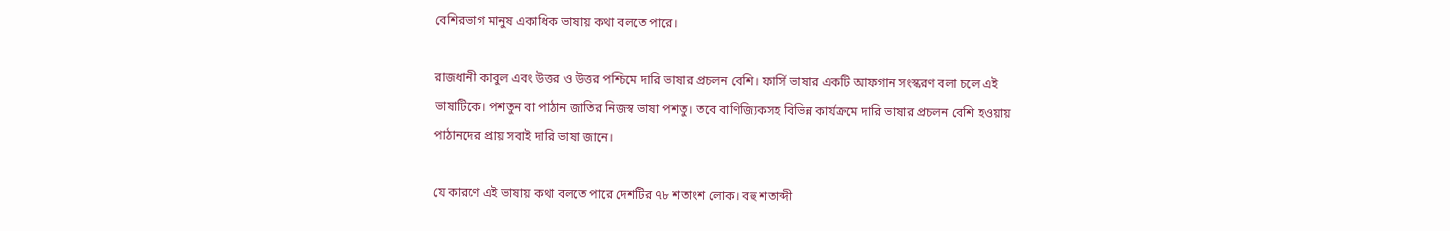বেশিরভাগ মানুষ একাধিক ভাষায় কথা বলতে পারে।

রাজধানী কাবুল এবং উত্তর ও উত্তর পশ্চিমে দারি ভাষার প্রচলন বেশি। ফার্সি ভাষার একটি আফগান সংস্করণ বলা চলে এই ভাষাটিকে। পশতুন বা পাঠান জাতির নিজস্ব ভাষা পশতু। তবে বাণিজ্যিকসহ বিভিন্ন কার্যক্রমে দারি ভাষার প্রচলন বেশি হওয়ায় পাঠানদের প্রায় সবাই দারি ভাষা জানে।

যে কারণে এই ভাষায় কথা বলতে পারে দেশটির ৭৮ শতাংশ লোক। বহু শতাব্দী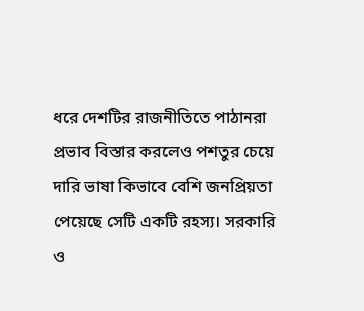ধরে দেশটির রাজনীতিতে পাঠানরা প্রভাব বিস্তার করলেও পশতুর চেয়ে দারি ভাষা কিভাবে বেশি জনপ্রিয়তা পেয়েছে সেটি একটি রহস্য। সরকারি ও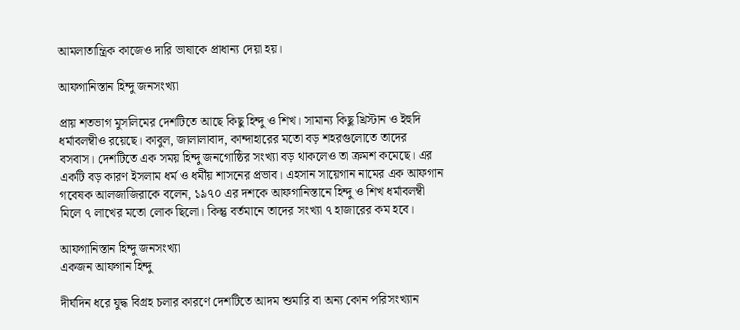আমলাতান্ত্রিক কাজেও দারি ভাষাকে প্রাধান্য দেয়া হয়।

আফগানিস্তান হিন্দু জনসংখ্যা

প্রায় শতভাগ মুসলিমের দেশটিতে আছে কিছু হিন্দু ও শিখ। সামান্য কিছু খ্রিস্টান ও ইহুদি ধর্মাবলম্বীও রয়েছে। কাবুল, জালালাবাদ, কান্দাহারের মতো বড় শহরগুলোতে তাদের বসবাস। দেশটিতে এক সময় হিন্দু জনগোষ্ঠির সংখ্যা বড় থাকলেও তা ক্রমশ কমেছে। এর একটি বড় কারণ ইসলাম ধর্ম ও ধর্মীয় শাসনের প্রভাব। এহসান সায়েগান নামের এক আফগান গবেষক আলজাজিরাকে বলেন, ১৯৭০ এর দশকে আফগানিস্তানে হিন্দু ও শিখ ধর্মাবলম্বী মিলে ৭ লাখের মতো লোক ছিলো। কিন্তু বর্তমানে তাদের সংখ্যা ৭ হাজারের কম হবে।

আফগানিস্তান হিন্দু জনসংখ্যা
একজন আফগান হিন্দু

দীর্ঘদিন ধরে যুদ্ধ বিগ্রহ চলার কারণে দেশটিতে আদম শুমারি বা অন্য কোন পরিসংখ্যান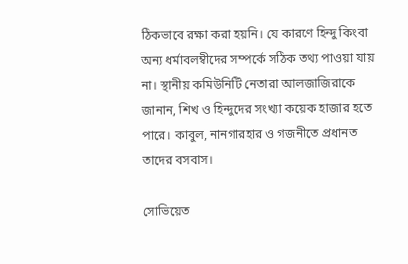ঠিকভাবে রক্ষা করা হয়নি। যে কারণে হিন্দু কিংবা অন্য ধর্মাবলম্বীদের সম্পর্কে সঠিক তথ্য পাওয়া যায় না। স্থানীয় কমিউনিটি নেতারা আলজাজিরাকে জানান, শিখ ও হিন্দুদের সংখ্যা কয়েক হাজার হতে পারে। কাবুল, নানগারহার ও গজনীতে প্রধানত তাদের বসবাস।

সোভিয়েত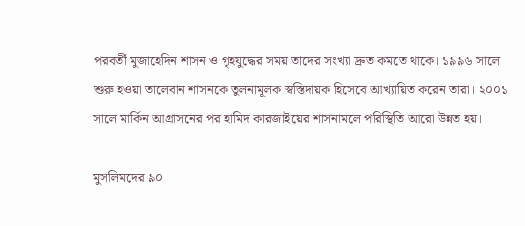পরবর্তী মুজাহেদিন শাসন ও গৃহযুদ্ধের সময় তাদের সংখ্যা দ্রুত কমতে থাকে। ১৯৯৬ সালে শুরু হওয়া তালেবান শাসনকে তুলনামূলক স্বস্তিদায়ক হিসেবে আখ্যায়িত করেন তারা। ২০০১ সালে মার্কিন আগ্রাসনের পর হামিদ কারজাইয়ের শাসনামলে পরিস্থিতি আরো উন্নত হয়।

মুসলিমদের ৯০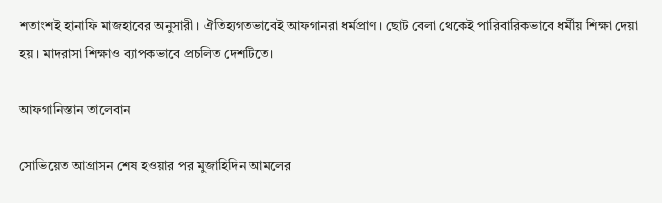শতাংশই হানাফি মাজহাবের অনুসারী। ঐতিহ্যগতভাবেই আফগানরা ধর্মপ্রাণ। ছোট বেলা থেকেই পারিবারিকভাবে ধর্মীয় শিক্ষা দেয়া হয়। মাদরাসা শিক্ষাও ব্যাপকভাবে প্রচলিত দেশটিতে।

আফগানিস্তান তালেবান

সোভিয়েত আগ্রাসন শেষ হওয়ার পর মুজাহিদিন আমলের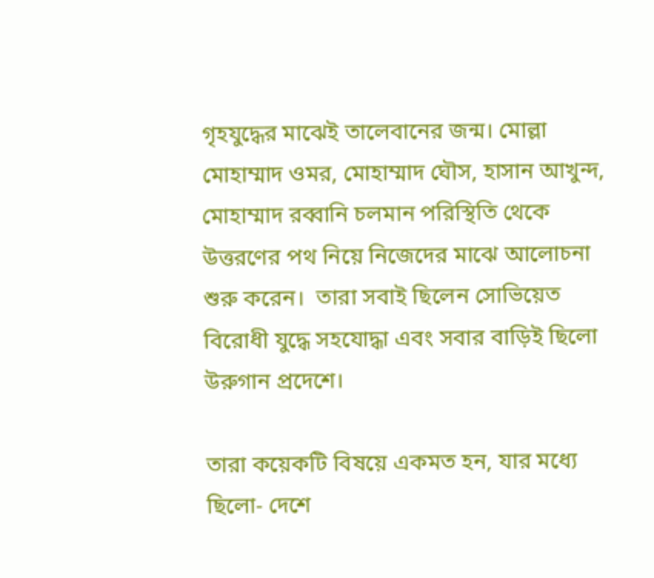গৃহযুদ্ধের মাঝেই তালেবানের জন্ম। মোল্লা মোহাম্মাদ ওমর, মোহাম্মাদ ঘৌস, হাসান আখুন্দ, মোহাম্মাদ রব্বানি চলমান পরিস্থিতি থেকে উত্তরণের পথ নিয়ে নিজেদের মাঝে আলোচনা শুরু করেন।  তারা সবাই ছিলেন সোভিয়েত বিরোধী যুদ্ধে সহযোদ্ধা এবং সবার বাড়িই ছিলো উরুগান প্রদেশে।

তারা কয়েকটি বিষয়ে একমত হন, যার মধ্যে ছিলো- দেশে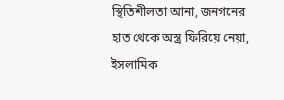স্থিতিশীলতা আনা, জনগনের হাত থেকে অস্ত্র ফিরিয়ে নেয়া, ইসলামিক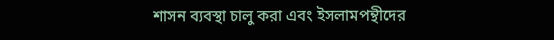শাসন ব্যবস্থা চালু করা এবং ইসলামপন্থীদের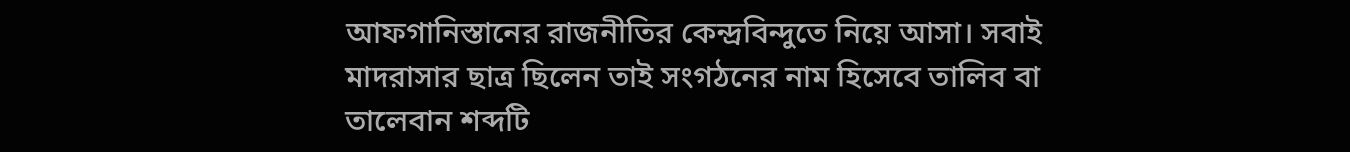আফগানিস্তানের রাজনীতির কেন্দ্রবিন্দুতে নিয়ে আসা। সবাই মাদরাসার ছাত্র ছিলেন তাই সংগঠনের নাম হিসেবে তালিব বা তালেবান শব্দটি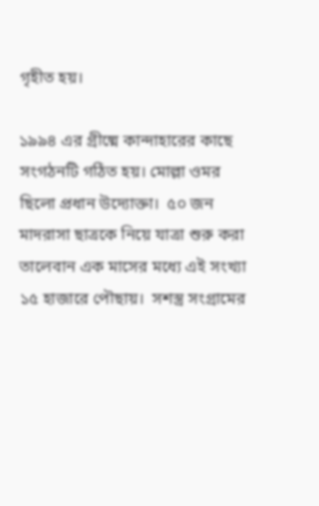গৃহীত হয়।

১৯৯৪ এর গ্রীষ্মে কান্দাহারের কাছে সংগঠনটি গঠিত হয়। মোল্লা ওমর ছিলো প্রধান উদ্যোক্তা।  ৫০ জন মাদরাসা ছাত্রকে নিয়ে যাত্রা শুরু করা তালেবান এক মাসের মধ্যে এই সংখ্যা ১৫ হাজারে পৌছায়।  সশস্ত্র সংগ্রামের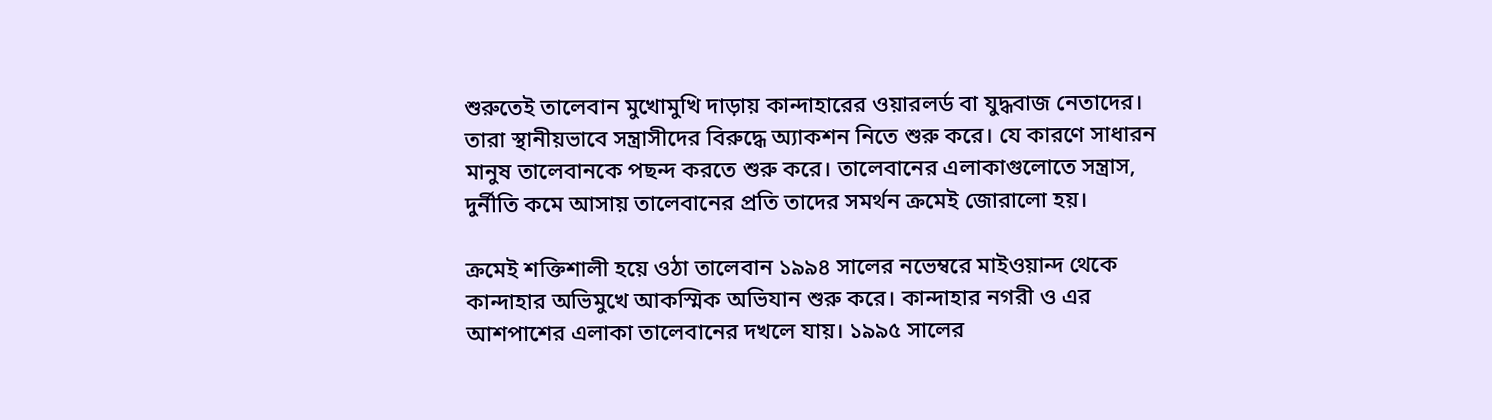শুরুতেই তালেবান মুখোমুখি দাড়ায় কান্দাহারের ওয়ারলর্ড বা যুদ্ধবাজ নেতাদের। তারা স্থানীয়ভাবে সন্ত্রাসীদের বিরুদ্ধে অ্যাকশন নিতে শুরু করে। যে কারণে সাধারন মানুষ তালেবানকে পছন্দ করতে শুরু করে। তালেবানের এলাকাগুলোতে সন্ত্রাস, দুর্নীতি কমে আসায় তালেবানের প্রতি তাদের সমর্থন ক্রমেই জোরালো হয়।

ক্রমেই শক্তিশালী হয়ে ওঠা তালেবান ১৯৯৪ সালের নভেম্বরে মাইওয়ান্দ থেকে কান্দাহার অভিমুখে আকস্মিক অভিযান শুরু করে। কান্দাহার নগরী ও এর আশপাশের এলাকা তালেবানের দখলে যায়। ১৯৯৫ সালের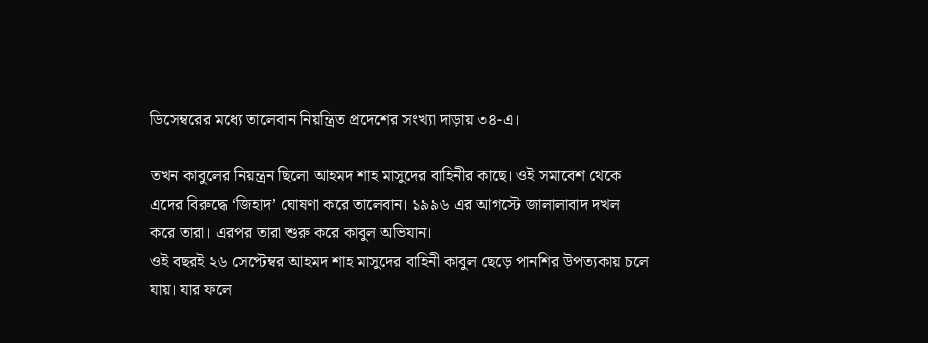ডিসেম্বরের মধ্যে তালেবান নিয়ন্ত্রিত প্রদেশের সংখ্যা দাড়ায় ৩৪-এ।

তখন কাবুলের নিয়ন্ত্রন ছিলো আহমদ শাহ মাসুদের বাহিনীর কাছে। ওই সমাবেশ থেকে এদের বিরুদ্ধে ‘জিহাদ’ ঘোষণা করে তালেবান। ১৯৯৬ এর আগস্টে জালালাবাদ দখল করে তারা। এরপর তারা শুরু করে কাবুল অভিযান।
ওই বছরই ২৬ সেপ্টেম্বর আহমদ শাহ মাসুদের বাহিনী কাবুল ছেড়ে পানশির উপত্যকায় চলে যায়। যার ফলে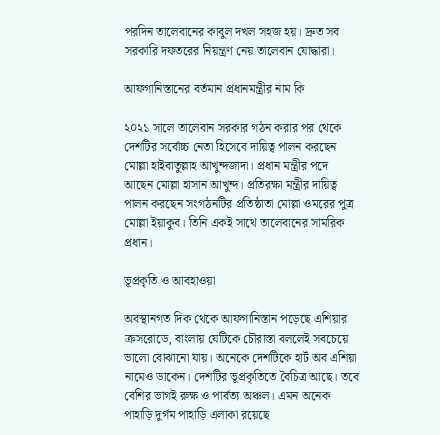পরদিন তালেবানের কাবুল দখল সহজ হয়। দ্রুত সব সরকারি দফতরের নিয়ন্ত্রণ নেয় তালেবান যোদ্ধারা।

আফগানিস্তানের বর্তমান প্রধানমন্ত্রীর নাম কি

২০২১ সালে তালেবান সরকার গঠন করার পর থেকে দেশটির সর্বোচ্চ নেতা হিসেবে দায়িত্ব পালন করছেন মোল্লা হাইবাতুল্লাহ আখুন্দজাদা। প্রধান মন্ত্রীর পদে আছেন মোল্লা হাসান আখুন্দ। প্রতিরক্ষা মন্ত্রীর দায়িত্ব পালন করছেন সংগঠনটির প্রতিষ্ঠাতা মোল্লা ওমরের পুত্র মোল্লা ইয়াকুব। তিনি একই সাথে তালেবানের সামরিক প্রধান।

ভূপ্রকৃতি ও আবহাওয়া

অবস্থানগত দিক থেকে আফগানিস্তান পড়েছে এশিয়ার ক্রসরোডে, বাংলায় যেটিকে চৌরাস্তা বললেই সবচেয়ে ভালো বোঝানো যায়। অনেকে দেশটিকে হার্ট অব এশিয়া নামেও ডাকেন। দেশটির ভূপ্রকৃতিতে বৈচিত্র আছে। তবে বেশির ভাগই রুক্ষ ও পার্বত্য অঞ্চল। এমন অনেক পাহাড়ি দুর্গম পাহাড়ি এলাকা রয়েছে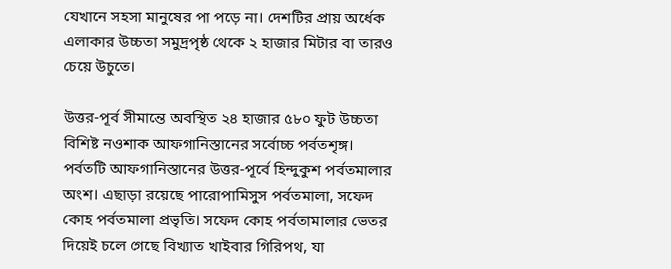যেখানে সহসা মানুষের পা পড়ে না। দেশটির প্রায় অর্ধেক এলাকার উচ্চতা সমুদ্রপৃষ্ঠ থেকে ২ হাজার মিটার বা তারও চেয়ে উচুতে।

উত্তর-পূর্ব সীমান্তে অবস্থিত ২৪ হাজার ৫৮০ ফুট উচ্চতা বিশিষ্ট নওশাক আফগানিস্তানের সর্বোচ্চ পর্বতশৃঙ্গ। পর্বতটি আফগানিস্তানের উত্তর-পূর্বে হিন্দুকুশ পর্বতমালার অংশ। এছাড়া রয়েছে পারোপামিসুস পর্বতমালা, সফেদ কোহ পর্বতমালা প্রভৃতি। সফেদ কোহ পর্বতামালার ভেতর দিয়েই চলে গেছে বিখ্যাত খাইবার গিরিপথ, যা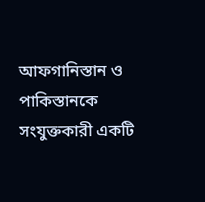আফগানিস্তান ও পাকিস্তানকে সংযুক্তকারী একটি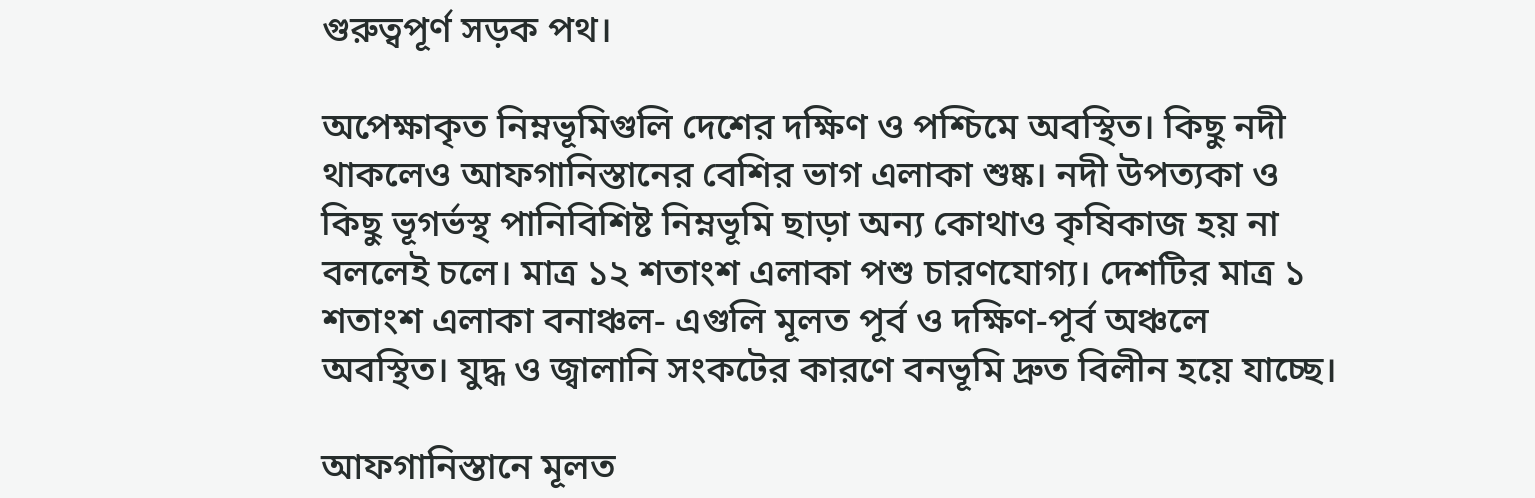গুরুত্বপূর্ণ সড়ক পথ।

অপেক্ষাকৃত নিম্নভূমিগুলি দেশের দক্ষিণ ও পশ্চিমে অবস্থিত। কিছু নদী থাকলেও আফগানিস্তানের বেশির ভাগ এলাকা শুষ্ক। নদী উপত্যকা ও কিছু ভূগর্ভস্থ পানিবিশিষ্ট নিম্নভূমি ছাড়া অন্য কোথাও কৃষিকাজ হয় না বললেই চলে। মাত্র ১২ শতাংশ এলাকা পশু চারণযোগ্য। দেশটির মাত্র ১ শতাংশ এলাকা বনাঞ্চল- এগুলি মূলত পূর্ব ও দক্ষিণ-পূর্ব অঞ্চলে অবস্থিত। যুদ্ধ ও জ্বালানি সংকটের কারণে বনভূমি দ্রুত বিলীন হয়ে যাচ্ছে।

আফগানিস্তানে মূলত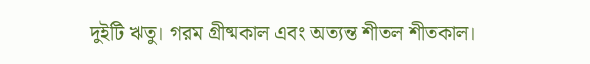দুইটি ঋতু। গরম গ্রীষ্মকাল এবং অত্যন্ত শীতল শীতকাল।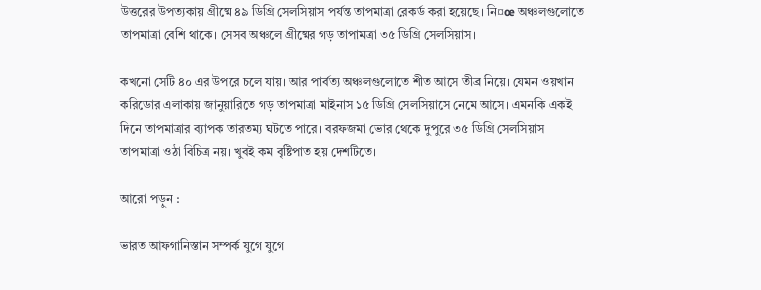উত্তরের উপত্যকায় গ্রীষ্মে ৪৯ ডিগ্রি সেলসিয়াস পর্যন্ত তাপমাত্রা রেকর্ড করা হয়েছে। নি¤œ অঞ্চলগুলোতে তাপমাত্রা বেশি থাকে। সেসব অঞ্চলে গ্রীষ্মের গড় তাপামত্রা ৩৫ ডিগ্রি সেলসিয়াস।

কখনো সেটি ৪০ এর উপরে চলে যায়। আর পার্বত্য অঞ্চলগুলোতে শীত আসে তীব্র নিয়ে। যেমন ওয়খান করিডোর এলাকায় জানুয়ারিতে গড় তাপমাত্রা মাইনাস ১৫ ডিগ্রি সেলসিয়াসে নেমে আসে। এমনকি একই দিনে তাপমাত্রার ব্যাপক তারতম্য ঘটতে পারে। বরফজমা ভোর থেকে দুপুরে ৩৫ ডিগ্রি সেলসিয়াস তাপমাত্রা ওঠা বিচিত্র নয়। খুবই কম বৃষ্টিপাত হয় দেশটিতে।

আরো পড়ুন :

ভারত আফগানিস্তান সম্পর্ক যুগে যুগে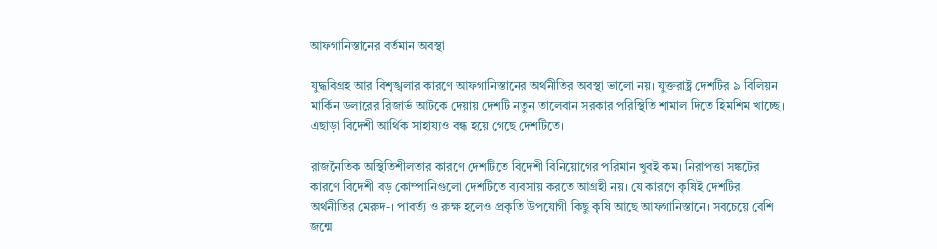আফগানিস্তানের বর্তমান অবস্থা

যুদ্ধবিগ্রহ আর বিশৃঙ্খলার কারণে আফগানিস্তানের অর্থনীতির অবস্থা ভালো নয়। যুক্তরাষ্ট্র দেশটির ৯ বিলিয়ন মার্কিন ডলারের রিজার্ভ আটকে দেয়ায় দেশটি নতুন তালেবান সরকার পরিস্থিতি শামাল দিতে হিমশিম খাচ্ছে। এছাড়া বিদেশী আর্থিক সাহায্যও বন্ধ হয়ে গেছে দেশটিতে।

রাজনৈতিক অস্থিতিশীলতার কারণে দেশটিতে বিদেশী বিনিয়োগের পরিমান খুবই কম। নিরাপত্তা সঙ্কটের কারণে বিদেশী বড় কোম্পানিগুলো দেশটিতে ব্যবসায় করতে আগ্রহী নয়। যে কারণে কৃষিই দেশটির অর্থনীতির মেরুদ-। পাবর্ত্য ও রুক্ষ হলেও প্রকৃতি উপযোগী কিছু কৃষি আছে আফগানিস্তানে। সবচেয়ে বেশি জন্মে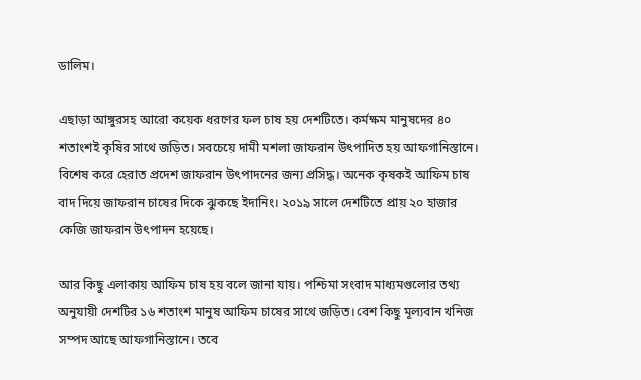ডালিম।

এছাড়া আঙ্গুরসহ আরো কয়েক ধরণের ফল চাষ হয় দেশটিতে। কর্মক্ষম মানুষদের ৪০ শতাংশই কৃষির সাথে জড়িত। সবচেয়ে দামী মশলা জাফরান উৎপাদিত হয় আফগানিস্তানে। বিশেষ করে হেরাত প্রদেশ জাফরান উৎপাদনের জন্য প্রসিদ্ধ। অনেক কৃষকই আফিম চাষ বাদ দিয়ে জাফরান চাষের দিকে ঝুকছে ইদানিং। ২০১৯ সালে দেশটিতে প্রায় ২০ হাজার কেজি জাফরান উৎপাদন হয়েছে।

আর কিছু এলাকায় আফিম চাষ হয় বলে জানা যায়। পশ্চিমা সংবাদ মাধ্যমগুলোর তথ্য অনুযায়ী দেশটির ১৬ শতাংশ মানুষ আফিম চাষের সাথে জড়িত। বেশ কিছু মূল্যবান খনিজ সম্পদ আছে আফগানিস্তানে। তবে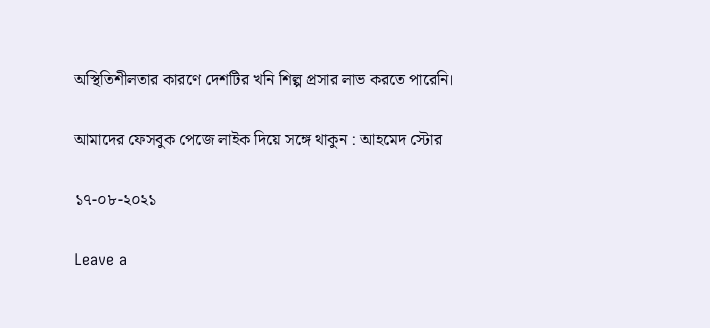অস্থিতিশীলতার কারণে দেশটির খনি শিল্প প্রসার লাভ করতে পারেনি।

আমাদের ফেসবুক পেজে লাইক দিয়ে সঙ্গে থাকুন : আহমেদ স্টোর

১৭-০৮-২০২১

Leave a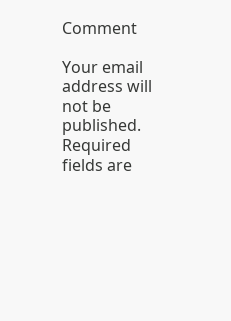Comment

Your email address will not be published. Required fields are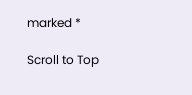marked *

Scroll to Top